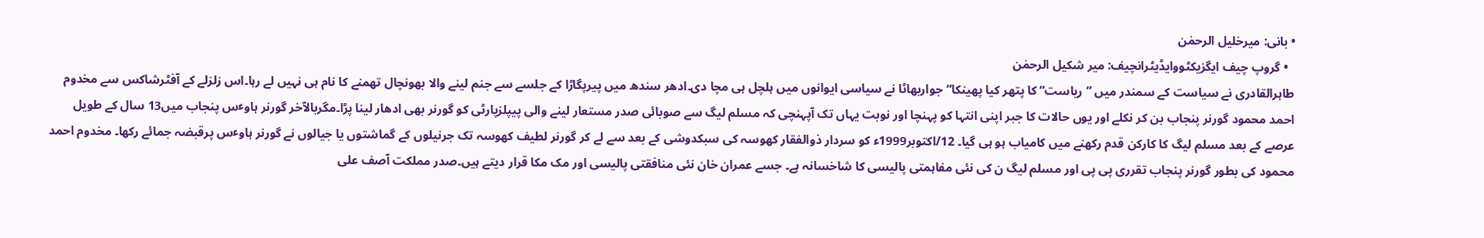• بانی: میرخلیل الرحمٰن
  • گروپ چیف ایگزیکٹووایڈیٹرانچیف: میر شکیل الرحمٰن
طاہرالقادری نے سیاست کے سمندر میں ”ریاست“ کا پتھر کیا پھینکا“جواربھاٹا نے سیاسی ایوانوں میں ہلچل ہی مچا دی۔ادھر سندھ میں پیرپگاڑا کے جلسے سے جنم لینے والا بھونچال تھمنے کا نام ہی نہیں لے رہا۔اس زلزلے کے آفٹرشاکس سے مخدوم احمد محمود گورنر پنجاب بن کر نکلے اور یوں حالات کا جبر اپنی انتہا کو پہنچا اور نوبت یہاں تک آپہنچی کہ مسلم لیگ سے صوبائی صدر مستعار لینے والی پیپلزپارٹی کو گورنر بھی ادھار لینا پڑا۔مگربالآخر گورنر ہاوٴس پنجاب میں13 سال کے طویل عرصے کے بعد مسلم لیگ کا کارکن قدم رکھنے میں کامیاب ہو ہی گیا۔ 12/اکتوبر1999ء کو سردار ذوالفقار کھوسہ کی سبکدوشی کے بعد سے لے کر گورنر لطیف کھوسہ تک جرنیلوں کے گماشتوں یا جیالوں نے گورنر ہاوٴس پرقبضہ جمائے رکھا۔ مخدوم احمد محمود کی بطور گورنر پنجاب تقرری پی پی اور مسلم لیگ ن کی نئی مفاہمتی پالیسی کا شاخسانہ ہے۔ جسے عمران خان نئی منافقتی پالیسی اور مک مکا قرار دیتے ہیں۔صدر مملکت آصف علی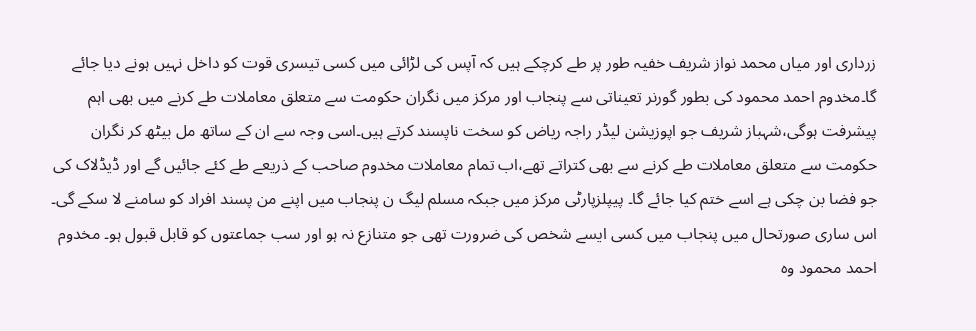زرداری اور میاں محمد نواز شریف خفیہ طور پر طے کرچکے ہیں کہ آپس کی لڑائی میں کسی تیسری قوت کو داخل نہیں ہونے دیا جائے گا۔مخدوم احمد محمود کی بطور گورنر تعیناتی سے پنجاب اور مرکز میں نگران حکومت سے متعلق معاملات طے کرنے میں بھی اہم پیشرفت ہوگی،شہباز شریف جو اپوزیشن لیڈر راجہ ریاض کو سخت ناپسند کرتے ہیں۔اسی وجہ سے ان کے ساتھ مل بیٹھ کر نگران حکومت سے متعلق معاملات طے کرنے سے بھی کتراتے تھے،اب تمام معاملات مخدوم صاحب کے ذریعے طے کئے جائیں گے اور ڈیڈلاک کی جو فضا بن چکی ہے اسے ختم کیا جائے گا۔ پیپلزپارٹی مرکز میں جبکہ مسلم لیگ ن پنجاب میں اپنے من پسند افراد کو سامنے لا سکے گی۔ اس ساری صورتحال میں پنجاب میں کسی ایسے شخص کی ضرورت تھی جو متنازع نہ ہو اور سب جماعتوں کو قابل قبول ہو۔ مخدوم احمد محمود وہ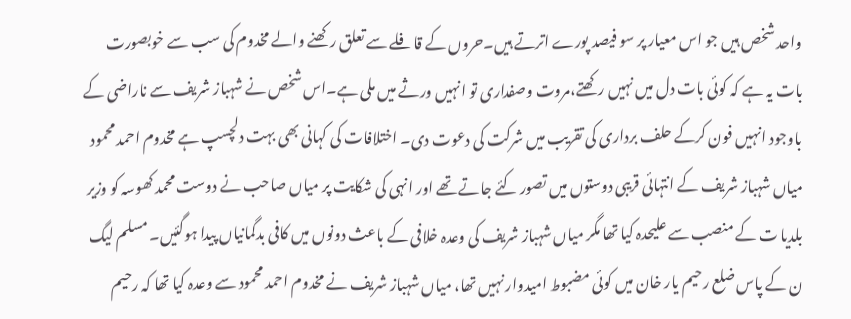واحد شخص ہیں جو اس معیار پر سو فیصد پورے اترتے ہیں۔حروں کے قافلے سے تعلق رکھنے والے مخدوم کی سب سے خوبصورت بات یہ ہے کہ کوئی بات دل میں نہیں رکھتے،مروت وصفداری تو انہیں ورثے میں ملی ہے۔اس شخص نے شہباز شریف سے ناراضی کے باوجود انہیں فون کرکے حلف برداری کی تقریب میں شرکت کی دعوت دی۔ اختلافات کی کہانی بھی بہت دلچسپ ہے مخدوم احمد محمود میاں شہباز شریف کے انتہائی قریبی دوستوں میں تصور کئے جاتے تھے اور انہی کی شکایت پر میاں صاحب نے دوست محمد کھوسہ کو وزیر بلدیا ت کے منصب سے علیحدہ کیا تھا مگر میاں شہباز شریف کی وعدہ خلافی کے باعث دونوں میں کافی بدگمانیاں پیدا ہوگئیں۔ مسلم لیگ ن کے پاس ضلع رحیم یار خان میں کوئی مضبوط امیدوار نہیں تھا، میاں شہباز شریف نے مخدوم احمد محمود سے وعدہ کیا تھا کہ رحیم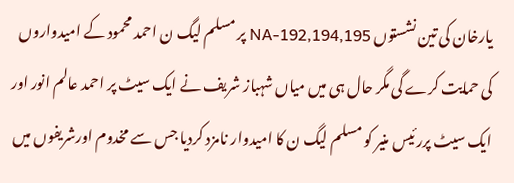یارخان کی تین نشستوں NA-192,194,195 پر مسلم لیگ ن احمد محمود کے امیدواروں کی حمایت کرے گی مگر حال ہی میں میاں شہباز شریف نے ایک سیٹ پر احمد عالم انور اور ایک سیٹ پرر ئیس منیر کو مسلم لیگ ن کا امیدوار نامزد کردیا جس سے مخدوم اورشریفوں میں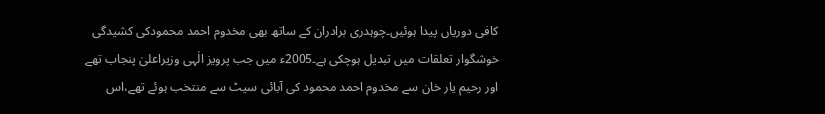کافی دوریاں پیدا ہوئیں۔چوہدری برادران کے ساتھ بھی مخدوم احمد محمودکی کشیدگی خوشگوار تعلقات میں تبدیل ہوچکی ہے۔2005ء میں جب پرویز الٰہی وزیراعلیٰ پنجاب تھے اور رحیم یار خان سے مخدوم احمد محمود کی آبائی سیٹ سے منتخب ہوئے تھے،اس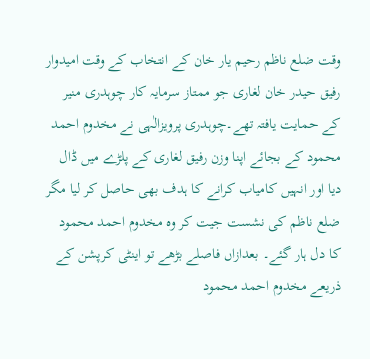وقت ضلع ناظم رحیم یار خان کے انتخاب کے وقت امیدوار رفیق حیدر خان لغاری جو ممتاز سرمایہ کار چوہدری منیر کے حمایت یافتہ تھے۔چوہدری پرویزالٰہی نے مخدوم احمد محمود کے بجائے اپنا وزن رفیق لغاری کے پلڑے میں ڈال دیا اور انہیں کامیاب کرانے کا ہدف بھی حاصل کر لیا مگر ضلع ناظم کی نشست جیت کر وہ مخدوم احمد محمود کا دل ہار گئے۔ بعدازاں فاصلے بڑھے تو اینٹی کرپشن کے ذریعے مخدوم احمد محمود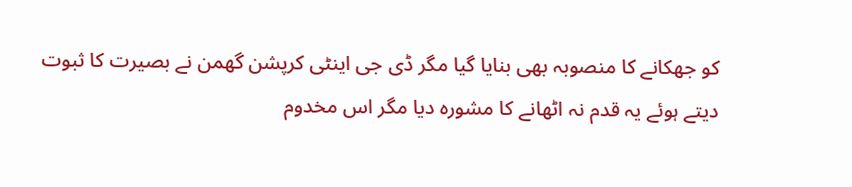کو جھکانے کا منصوبہ بھی بنایا گیا مگر ڈی جی اینٹی کرپشن گھمن نے بصیرت کا ثبوت دیتے ہوئے یہ قدم نہ اٹھانے کا مشورہ دیا مگر اس مخدوم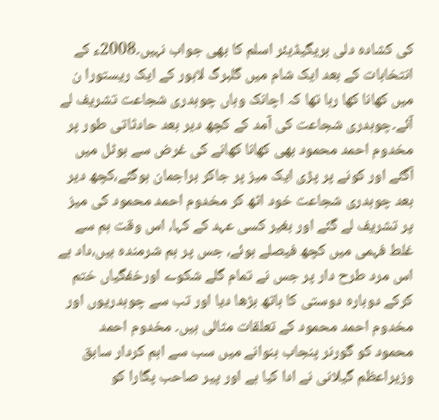کی کشادہ دلی بریگیڈیئر اسلم کا بھی جواب نہیں۔2008ء کے انتخابات کے بعد ایک شام میں گلبرگ لاہور کے ایک ریستورا ن میں کھانا کھا رہا تھا کہ اچانک وہاں چوہدری شجاعت تشریف لے آئے۔چوہدری شجاعت کی آمد کے کچھ دیر بعد حادثاتی طور پر مخدوم احمد محمود بھی کھانا کھانے کی غرض سے ہوٹل میں آگئے اور کونے پر پڑی ایک میز پر جاکر براجمان ہوگئے،کچھ دیر بعد چوہدری شجاعت خود اٹھ کر مخدوم احمد محمود کی میز پر تشریف لے گئے اور بغیر کسی عہد کے کہا، اس وقت ہم سے غلط فہمی میں کچھ فیصلے ہوئے، جس پر ہم شرمندہ ہیں،داد ہے اس مرد طرح دار پر جس نے تمام گلے شکوے اورخفگیاں ختم کرکے دوبارہ دوستی کا ہاتھ بڑھا دیا اور تب سے چوہدریوں اور مخدوم احمد محمود کے تعلقات مثالی ہیں۔ مخدوم احمد محمود کو گورنر پنجاب بنوانے میں سب سے اہم کردار سابق وزیراعظم گیلانی نے ادا کیا ہے اور پیر صاحب پگارا کو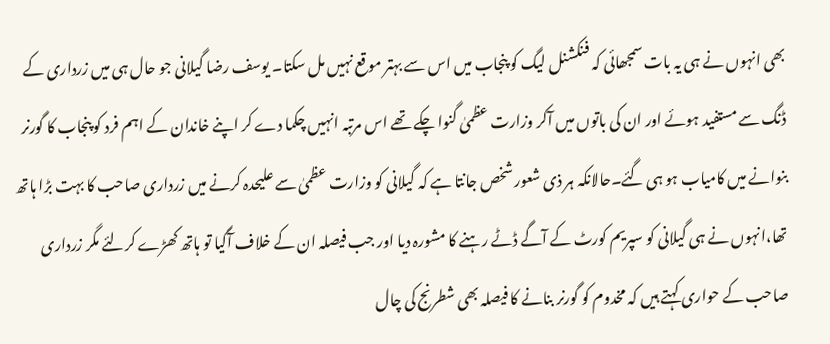بھی انہوں نے ہی یہ بات سمجھائی کہ فنکشنل لیگ کو پنجاب میں اس سے بہتر موقع نہیں مل سکتا۔ یوسف رضا گیلانی جو حال ہی میں زرداری کے ڈنگ سے مستفید ہوئے اور ان کی باتوں میں آکر وزارت عظمیٰ گنوا چکے تھے اس مرتبہ انہیں چکما دے کر اپنے خاندان کے اہم فرد کو پنجاب کا گورنر بنوانے میں کامیاب ہو ہی گئے۔حالانکہ ہر ذی شعور شخص جانتا ہے کہ گیلانی کو وزارت عظمیٰ سے علیحدہ کرنے میں زرداری صاحب کا بہت بڑا ہاتھ تھا،انہوں نے ہی گیلانی کو سپریم کورٹ کے آگے ڈٹے رہنے کا مشورہ دیا اور جب فیصلہ ان کے خلاف آگیا تو ہاتھ کھڑے کرلئے مگر زرداری صاحب کے حواری کہتے ہیں کہ مخدوم کو گورنر بنانے کا فیصلہ بھی شطرنج کی چال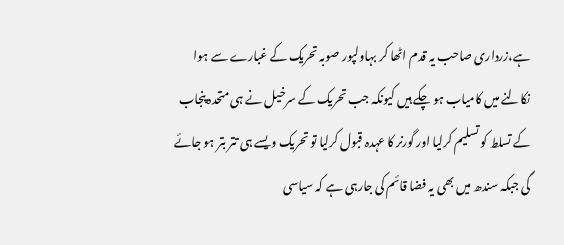ہے،زرداری صاحب یہ قدم اٹھا کر بہاولپور صوبہ تحریک کے غبارے سے ہوا نکالنے میں کامیاب ہو چکے ہیں کیونکہ جب تحریک کے سرخیل نے ہی متحدہ پنجاب کے تسلط کو تسلیم کرلیا اور گورنر کا عہدہ قبول کرلیا تو تحریک ویسے ہی تتر بتر ہو جائے گی جبکہ سندھ میں بھی یہ فضا قائم کی جارہی ہے کہ سیاسی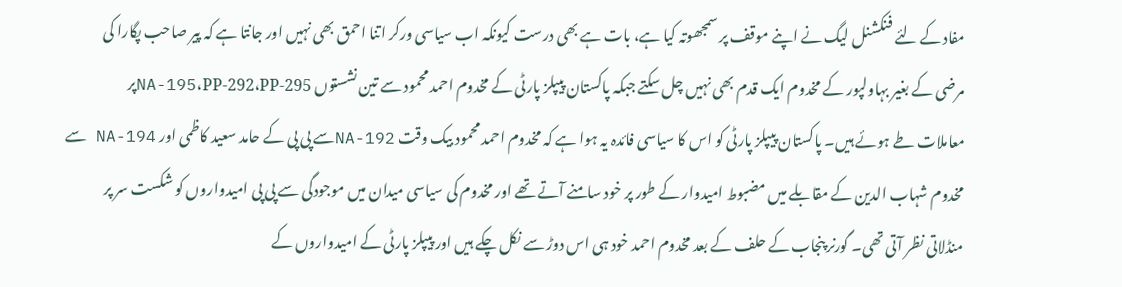مفاد کے لئے فنکشنل لیگ نے اپنے موقف پر سمجھوتہ کیا ہے، بات ہے بھی درست کیونکہ اب سیاسی ورکر اتنا احمق بھی نہیں اور جانتا ہے کہ پیر صاحب پگارا کی مرضی کے بغیر بہاولپور کے مخدوم ایک قدم بھی نہیں چل سکتے جبکہ پاکستان پیپلز پارٹی کے مخدوم احمد محمود سے تین نشستوں NA-195،PP-292،PP-295پر معاملات طے ہوئے ہیں۔ پاکستان پیپلز پارٹی کو اس کا سیاسی فائدہ یہ ہوا ہے کہ مخدوم احمد محمود بیک وقت NA-192سے پی پی کے حامد سعید کاظمی اور NA-194 سے مخدوم شہاب الدین کے مقابلے میں مضبوط امیدوار کے طور پر خود سامنے آتے تھے اور مخدوم کی سیاسی میدان میں موجودگی سے پی پی امیدواروں کو شکست سر پر منڈلاتی نظر آتی تھی۔ گورنر پنجاب کے حلف کے بعد مخدوم احمد خود ہی اس دوڑ سے نکل چکے ہیں اور پیپلز پارٹی کے امیدواروں کے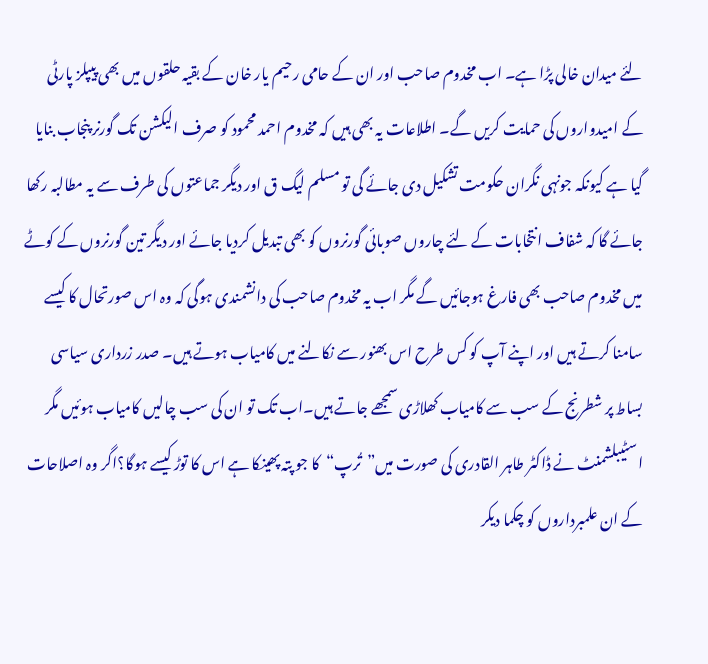لئے میدان خالی پڑا ہے۔ اب مخدوم صاحب اور ان کے حامی رحیم یار خان کے بقیہ حلقوں میں بھی پیپلز پارٹی کے امیدواروں کی حمایت کریں گے۔ اطلاعات یہ بھی ہیں کہ مخدوم احمد محمود کو صرف الیکشن تک گورنر پنجاب بنایا گیا ہے کیونکہ جونہی نگران حکومت تشکیل دی جائے گی تو مسلم لیگ ق اور دیگر جماعتوں کی طرف سے یہ مطالبہ رکھا جائے گا کہ شفاف انتخابات کے لئے چاروں صوبائی گورنروں کو بھی تبدیل کردیا جائے اور دیگر تین گورنروں کے کوٹے میں مخدوم صاحب بھی فارغ ہوجائیں گے مگر اب یہ مخدوم صاحب کی دانشمندی ہوگی کہ وہ اس صورتحال کا کیسے سامنا کرتے ہیں اور اپنے آپ کو کس طرح اس بھنور سے نکالنے میں کامیاب ہوتے ہیں۔ صدر زرداری سیاسی بساط پر شطرنج کے سب سے کامیاب کھلاڑی سمجھے جاتے ہیں۔اب تک تو ان کی سب چالیں کامیاب ہوئیں مگر اسٹیبلشمنٹ نے ڈاکٹر طاہر القادری کی صورت میں”تُرپ“کا جو پتہ پھینکا ہے اس کا توڑ کیسے ہوگا؟اگر وہ اصلاحات کے ان علمبرداروں کو چکما دیکر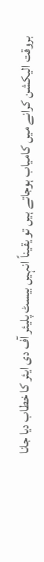بروقت الیکشن کرانے میں کامیاب ہوجاتے ہیں تو یقیناً انہیں بیسٹ پلیئر آف دی ایئر کا خطاب دیا جانا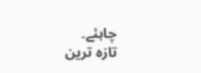چاہئے۔
تازہ ترین